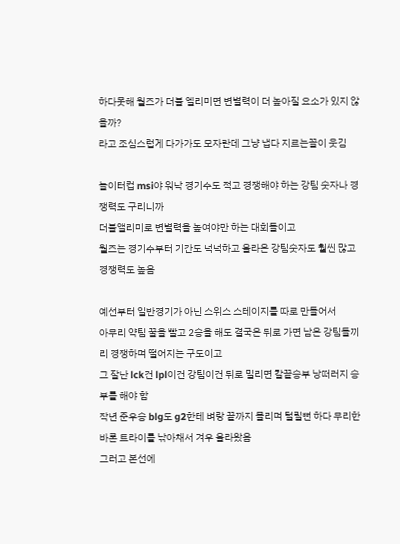하다못해 월즈가 더블 엘리미면 변별력이 더 높아질 요소가 있지 않을까?
라고 조심스럽게 다가가도 모자란데 그냥 냅다 지르는꼴이 웃김

놀이터컵 msi야 워낙 경기수도 적고 경쟁해야 하는 강팀 숫자나 경쟁력도 구리니까
더블앨리미로 변별력을 높여야만 하는 대회들이고
월즈는 경기수부터 기간도 넉넉하고 올라온 강팀숫자도 훨씬 많고 경쟁력도 높음

예선부터 일반경기가 아닌 스위스 스테이지를 따로 만들어서
아무리 약팀 꿀을 빨고 2승을 해도 결국은 뒤로 가면 남은 강팀들끼리 경쟁하며 떨어지는 구도이고
그 잘난 lck건 lpl이건 강팀이건 뒤로 밀리면 칼끝승부 낭떠러지 승부를 해야 함
작년 준우승 blg도 g2한테 벼랑 끝까지 몰리며 털릴뻔 하다 무리한 바론 트라이를 낚아채서 겨우 올라왔음
그러고 본선에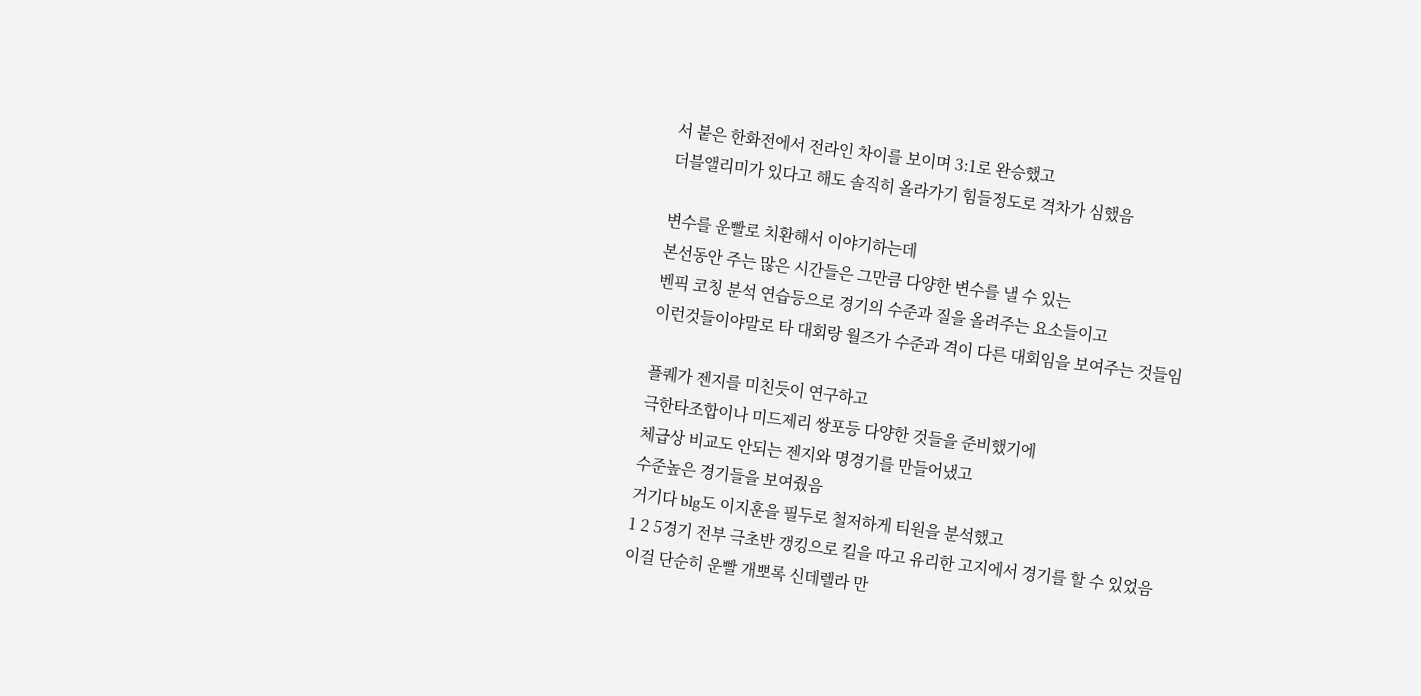서 붙은 한화전에서 전라인 차이를 보이며 3:1로 완승했고
더블앨리미가 있다고 해도 솔직히 올라가기 힘들정도로 격차가 심했음

변수를 운빨로 치환해서 이야기하는데
본선동안 주는 많은 시간들은 그만큼 다양한 변수를 낼 수 있는
벤픽 코칭 분석 연습등으로 경기의 수준과 질을 올려주는 요소들이고
이런것들이야말로 타 대회랑 월즈가 수준과 격이 다른 대회임을 보여주는 것들임

플퀘가 젠지를 미친듯이 연구하고
극한타조합이나 미드제리 쌍포등 다양한 것들을 준비했기에
체급상 비교도 안되는 젠지와 명경기를 만들어냈고
수준높은 경기들을 보여줬음
거기다 blg도 이지훈을 필두로 철저하게 티원을 분석했고
1 2 5경기 전부 극초반 갱킹으로 킬을 따고 유리한 고지에서 경기를 할 수 있었음
이걸 단순히 운빨 개뽀록 신데렐라 만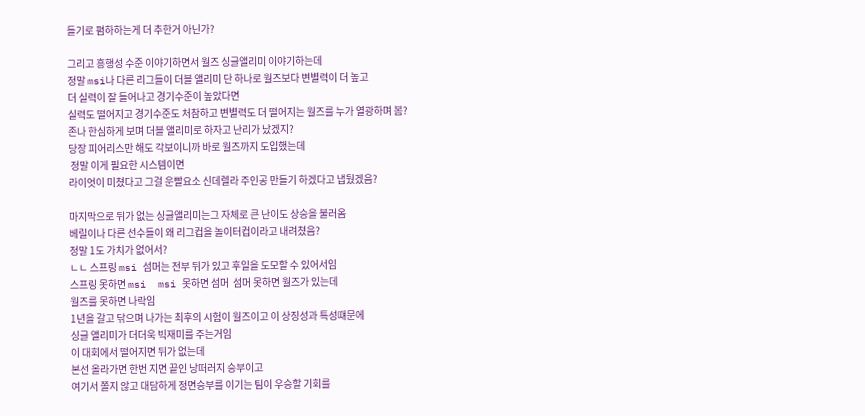들기로 폄하하는게 더 추한거 아닌가?

그리고 흥행성 수준 이야기하면서 월즈 싱글앨리미 이야기하는데
정말 msi나 다른 리그들이 더블 앨리미 단 하나로 월즈보다 변별력이 더 높고
더 실력이 잘 들어나고 경기수준이 높았다면
실력도 떨어지고 경기수준도 처참하고 변별력도 더 떨어지는 월즈를 누가 열광하며 봄?
존나 한심하게 보며 더블 앨리미로 하자고 난리가 났겠지?
당장 피어리스만 해도 각보이니까 바로 월즈까지 도입했는데
 정말 이게 필요한 시스템이면
라이엇이 미쳤다고 그걸 운빨요소 신데렐라 주인공 만들기 하겠다고 냅뒀겠음?

마지막으로 뒤가 없는 싱글앨리미는그 자체로 큰 난이도 상승을 불러옴
베릴이나 다른 선수들이 왜 리그컵을 놀이터컵이라고 내려쳤음?
정말 1도 가치가 없어서?
ㄴㄴ 스프링 msi 섬머는 전부 뒤가 있고 후일을 도모할 수 있어서임
스프링 못하면 msi  msi 못하면 섬머  섬머 못하면 월즈가 있는데
월즈를 못하면 나락임
1년을 갈고 닦으며 나가는 최후의 시험이 월즈이고 이 상징성과 특성떄문에
싱글 앨리미가 더더욱 빅재미를 주는거임
이 대회에서 떨어지면 뒤가 없는데
본선 올라가면 한번 지면 끝인 낭떠러지 승부이고
여기서 쫄지 않고 대담하게 정면승부를 이기는 팀이 우승할 기회를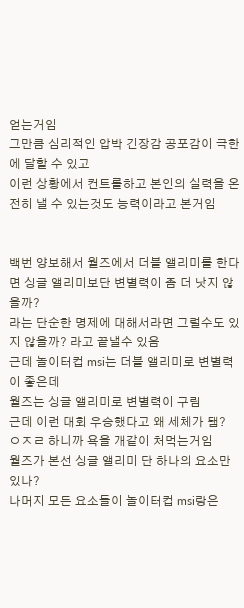얻는거임
그만큼 심리적인 압박 긴장감 공포감이 극한에 달할 수 있고
이런 상황에서 컨트롤하고 본인의 실력을 온전히 낼 수 있는것도 능력이라고 본거임


백번 양보해서 월즈에서 더블 앨리미를 한다면 싱글 앨리미보단 변별력이 좀 더 낫지 않을까?
라는 단순한 명제에 대해서라면 그럴수도 있지 않을까? 라고 끝낼수 있음
근데 놀이터컵 msi는 더블 앨리미로 변별력이 좋은데
월즈는 싱글 앨리미로 변별력이 구림
근데 이런 대회 우승했다고 왜 세체가 됌?
ㅇㅈㄹ 하니까 욕을 개같이 처먹는거임
월즈가 본선 싱글 앨리미 단 하나의 요소만 있나?
나머지 모든 요소들이 놀이터컵 msi랑은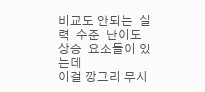비교도 안되는  실력  수준  난이도 상승  요소들이 있는데
이걸 깡그리 무시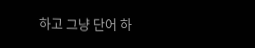하고 그냥 단어 하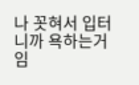나 꼿혀서 입터니까 욕하는거임